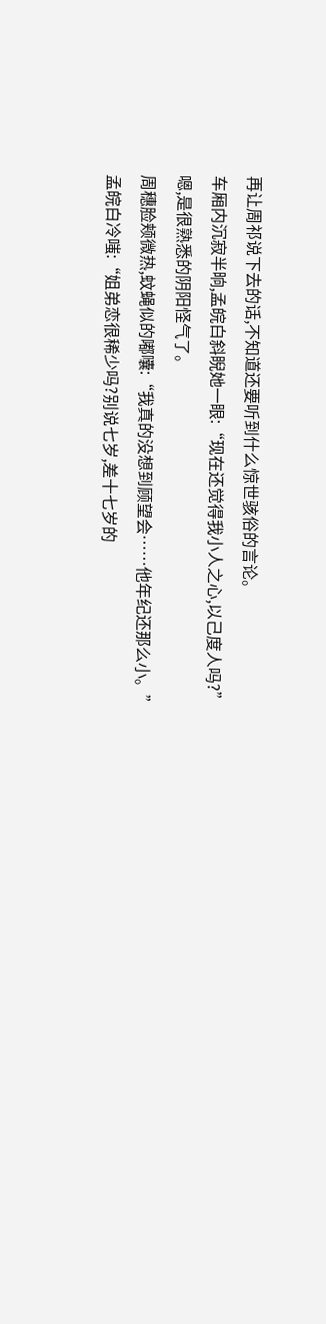再让周祁说下去的话,不知道还要听到什么惊世骇俗的言论。
车厢内沉寂半晌,孟皖白斜睨她一眼:“现在还觉得我小人之心,以己度人吗?”
嗯,是很熟悉的阴阳怪气了。
周穗脸颊微热,蚊蝇似的嘟囔:“我真的没想到顾望会……他年纪还那么小。”
孟皖白冷嗤:“姐弟恋很稀少吗?别说七岁,差十七岁的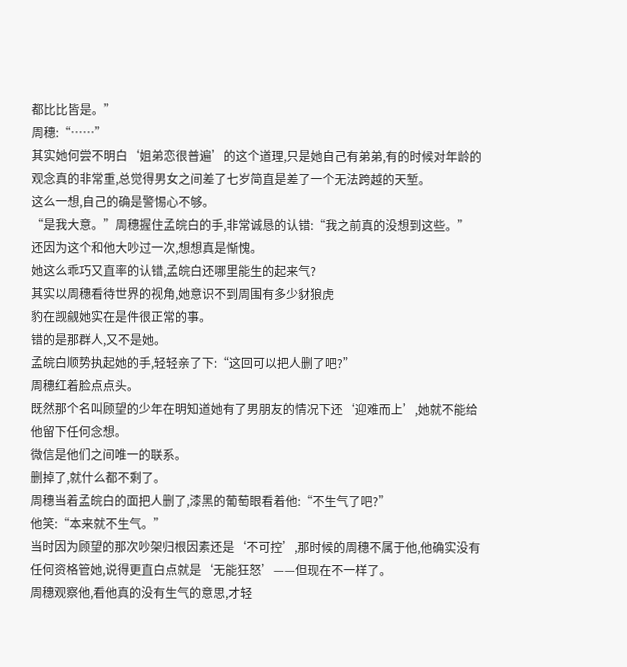都比比皆是。”
周穗:“……”
其实她何尝不明白‘姐弟恋很普遍’的这个道理,只是她自己有弟弟,有的时候对年龄的观念真的非常重,总觉得男女之间差了七岁简直是差了一个无法跨越的天堑。
这么一想,自己的确是警惕心不够。
“是我大意。”周穗握住孟皖白的手,非常诚恳的认错:“我之前真的没想到这些。”
还因为这个和他大吵过一次,想想真是惭愧。
她这么乖巧又直率的认错,孟皖白还哪里能生的起来气?
其实以周穗看待世界的视角,她意识不到周围有多少豺狼虎
豹在觊觎她实在是件很正常的事。
错的是那群人,又不是她。
孟皖白顺势执起她的手,轻轻亲了下:“这回可以把人删了吧?”
周穗红着脸点点头。
既然那个名叫顾望的少年在明知道她有了男朋友的情况下还‘迎难而上’,她就不能给他留下任何念想。
微信是他们之间唯一的联系。
删掉了,就什么都不剩了。
周穗当着孟皖白的面把人删了,漆黑的葡萄眼看着他:“不生气了吧?”
他笑:“本来就不生气。”
当时因为顾望的那次吵架归根因素还是‘不可控’,那时候的周穗不属于他,他确实没有任何资格管她,说得更直白点就是‘无能狂怒’——但现在不一样了。
周穗观察他,看他真的没有生气的意思,才轻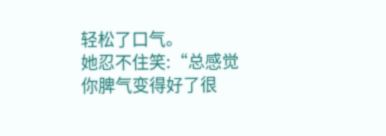轻松了口气。
她忍不住笑:“总感觉你脾气变得好了很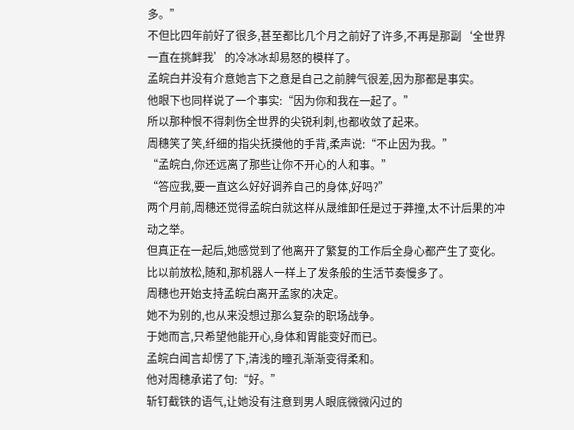多。”
不但比四年前好了很多,甚至都比几个月之前好了许多,不再是那副‘全世界一直在挑衅我’的冷冰冰却易怒的模样了。
孟皖白并没有介意她言下之意是自己之前脾气很差,因为那都是事实。
他眼下也同样说了一个事实:“因为你和我在一起了。”
所以那种恨不得刺伤全世界的尖锐利刺,也都收敛了起来。
周穗笑了笑,纤细的指尖抚摸他的手背,柔声说:“不止因为我。”
“孟皖白,你还远离了那些让你不开心的人和事。”
“答应我,要一直这么好好调养自己的身体,好吗?”
两个月前,周穗还觉得孟皖白就这样从晟维卸任是过于莽撞,太不计后果的冲动之举。
但真正在一起后,她感觉到了他离开了繁复的工作后全身心都产生了变化。
比以前放松,随和,那机器人一样上了发条般的生活节奏慢多了。
周穗也开始支持孟皖白离开孟家的决定。
她不为别的,也从来没想过那么复杂的职场战争。
于她而言,只希望他能开心,身体和胃能变好而已。
孟皖白闻言却愣了下,清浅的瞳孔渐渐变得柔和。
他对周穗承诺了句:“好。”
斩钉截铁的语气,让她没有注意到男人眼底微微闪过的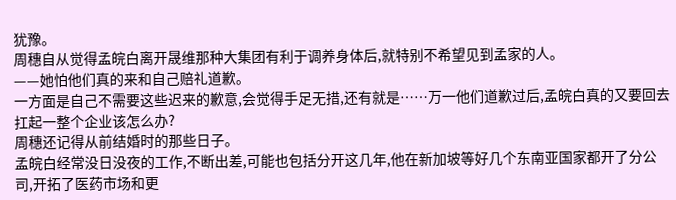犹豫。
周穗自从觉得孟皖白离开晟维那种大集团有利于调养身体后,就特别不希望见到孟家的人。
——她怕他们真的来和自己赔礼道歉。
一方面是自己不需要这些迟来的歉意,会觉得手足无措,还有就是……万一他们道歉过后,孟皖白真的又要回去扛起一整个企业该怎么办?
周穗还记得从前结婚时的那些日子。
孟皖白经常没日没夜的工作,不断出差,可能也包括分开这几年,他在新加坡等好几个东南亚国家都开了分公司,开拓了医药市场和更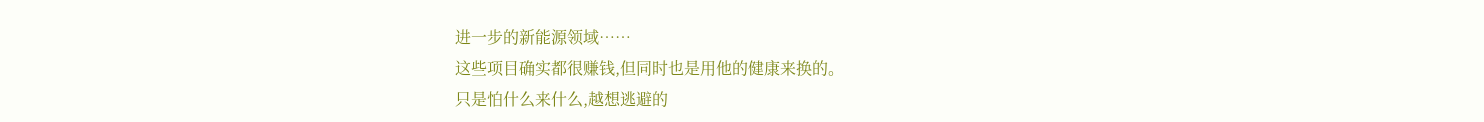进一步的新能源领域……
这些项目确实都很赚钱,但同时也是用他的健康来换的。
只是怕什么来什么,越想逃避的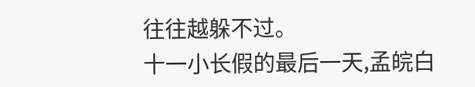往往越躲不过。
十一小长假的最后一天,孟皖白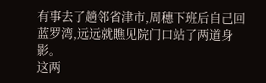有事去了趟邻省津市,周穗下班后自己回蓝罗湾,远远就瞧见院门口站了两道身影。
这两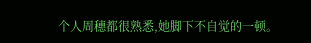个人周穗都很熟悉,她脚下不自觉的一顿。